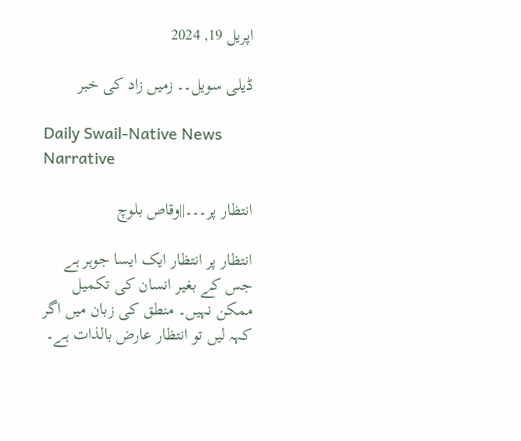اپریل 19, 2024

ڈیلی سویل۔۔ زمیں زاد کی خبر

Daily Swail-Native News Narrative

انتظار پر۔۔۔||وقاص بلوچ

انتظار پر انتظار ایک ایسا جوہر ہے جس کے بغیر انسان کی تکمیل ممکن نہیں۔ منطق کی زبان میں اگر کہہ لیں تو انتظار عارض بالذات ہے۔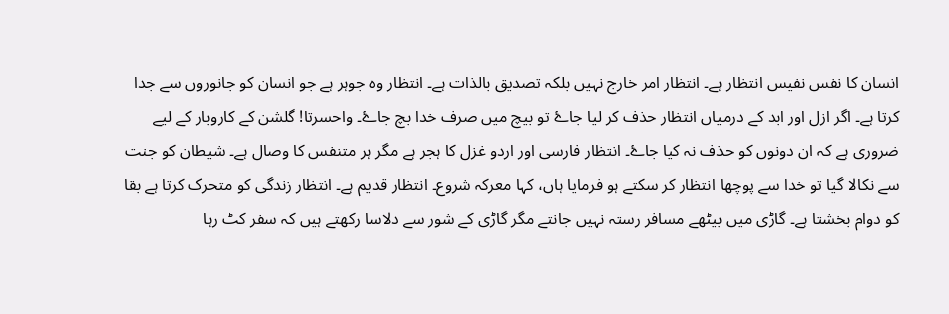انسان کا نفس نفیس انتظار ہے۔ انتظار امر خارج نہیں بلکہ تصدیق بالذات ہے۔ انتظار وہ جوہر ہے جو انسان کو جانوروں سے جدا کرتا ہے۔ اگر ازل اور ابد کے درمیاں انتظار حذف کر لیا جاۓ تو بیچ میں صرف خدا بچ جاۓ۔ واحسرتا! گلشن کے کاروبار کے لیے ضروری ہے کہ ان دونوں کو حذف نہ کیا جاۓ۔ انتظار فارسی اور اردو غزل کا ہجر ہے مگر ہر متنفس کا وصال ہے۔ شیطان کو جنت سے نکالا گیا تو خدا سے پوچھا انتظار کر سکتے ہو فرمایا ہاں، کہا معرکہ شروع۔ انتظار قدیم ہے۔ انتظار زندگی کو متحرک کرتا ہے بقا کو دوام بخشتا ہے۔ گاڑی میں بیٹھے مسافر رستہ نہیں جانتے مگر گاڑی کے شور سے دلاسا رکھتے ہیں کہ سفر کٹ رہا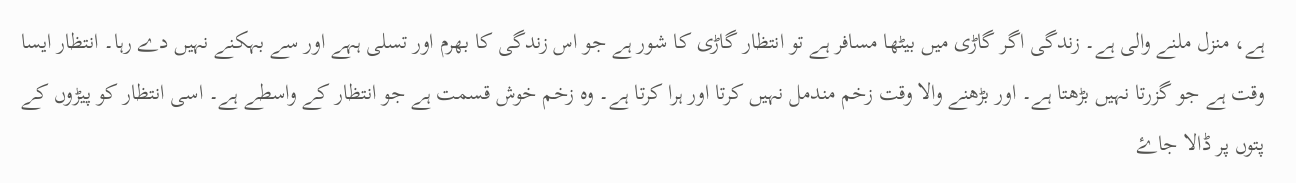ہے، منزل ملنے والی ہے۔ زندگی اگر گاڑی میں بیٹھا مسافر ہے تو انتظار گاڑی کا شور ہے جو اس زندگی کا بھرم اور تسلی ہہے اور سے بہکنے نہیں دے رہا۔ انتظار ایسا وقت ہے جو گزرتا نہیں بڑھتا ہے۔ اور بڑھنے والا وقت زخم مندمل نہیں کرتا اور ہرا کرتا ہے۔ وہ زخم خوش قسمت ہے جو انتظار کے واسطے ہے۔ اسی انتظار کو پیڑوں کے پتوں پر ڈالا جاۓ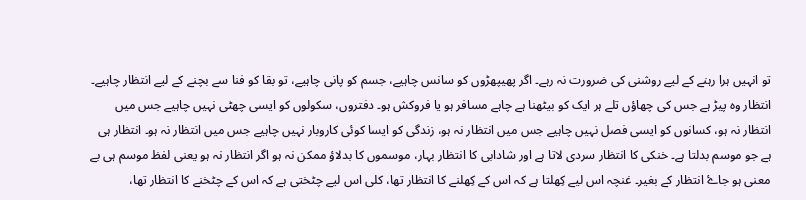تو انہیں ہرا رہنے کے لیے روشنی کی ضرورت نہ رہے۔ اگر پھیپھڑوں کو سانس چاہیے، جسم کو پانی چاہیے، تو بقا کو فنا سے بچنے کے لیے انتظار چاہیے۔ انتظار وہ پیڑ ہے جس کی چھاؤں تلے ہر ایک کو بیٹھنا ہے چاہے مسافر ہو یا فروکش ہو۔ دفتروں، سکولوں کو ایسی چھٹی نہیں چاہیے جس میں انتظار نہ ہو، کسانوں کو ایسی فصل نہیں چاہیے جس میں انتظار نہ ہو، زندگی کو ایسا کوئی کاروبار نہیں چاہیے جس میں انتظار نہ ہو۔ انتظار ہی ہے جو موسم بدلتا ہے۔ خنکی کا انتظار سردی لاتا ہے اور شادابی کا انتظار بہار، موسموں کا بدلاؤ ممکن نہ ہو اگر انتظار نہ ہو یعنی لفظ موسم ہی بے معنی ہو جاۓ انتظار کے بغیر۔ غنچہ اس لیے کِھلتا ہے کہ اس کے کِھلنے کا انتظار تھا، کلی اس لیے چٹختی ہے کہ اس کے چٹخنے کا انتظار تھا،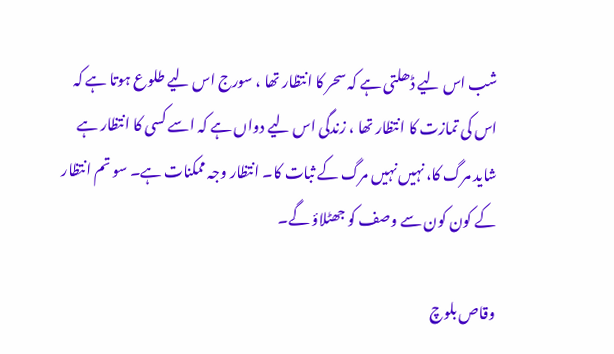شب اس لیے ڈھلتی ہے کہ سحر کا انتظار تھا ، سورج اس لیے طلوع ہوتا ہے کہ اس کی تمازت کا انتظار تھا ، زندگی اس لیے دواں ہے کہ اسے کسی کا انتظار ہے شاید مرگ کا، نہیں نہیں مرگ کے ثبات کا۔ انتظار وجہ ممکنات ہے۔ سو تم انتظار کے کون کون سے وصف کو جھٹلاؤ گے۔

وقاص بلوچ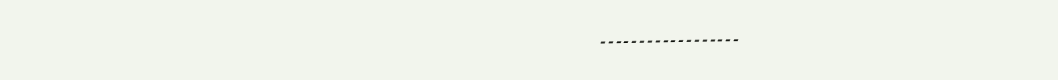۔۔۔۔۔۔۔۔۔۔۔۔۔۔۔۔۔۔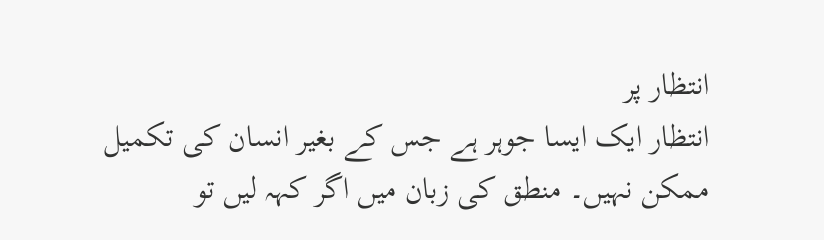انتظار پر
انتظار ایک ایسا جوہر ہے جس کے بغیر انسان کی تکمیل ممکن نہیں۔ منطق کی زبان میں اگر کہہ لیں تو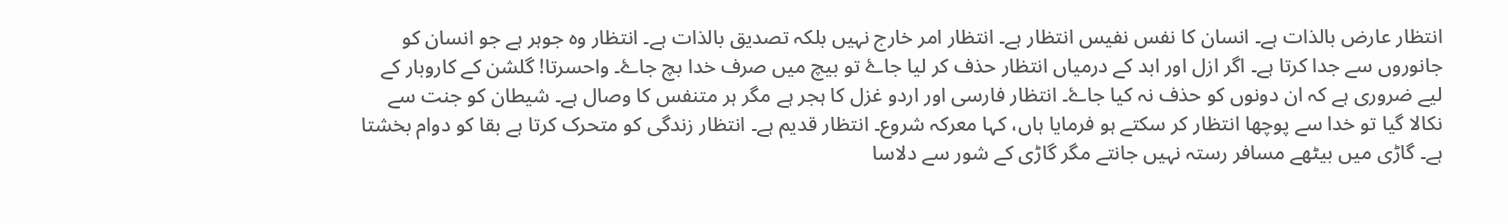انتظار عارض بالذات ہے۔ انسان کا نفس نفیس انتظار ہے۔ انتظار امر خارج نہیں بلکہ تصدیق بالذات ہے۔ انتظار وہ جوہر ہے جو انسان کو جانوروں سے جدا کرتا ہے۔ اگر ازل اور ابد کے درمیاں انتظار حذف کر لیا جاۓ تو بیچ میں صرف خدا بچ جاۓ۔ واحسرتا! گلشن کے کاروبار کے لیے ضروری ہے کہ ان دونوں کو حذف نہ کیا جاۓ۔ انتظار فارسی اور اردو غزل کا ہجر ہے مگر ہر متنفس کا وصال ہے۔ شیطان کو جنت سے نکالا گیا تو خدا سے پوچھا انتظار کر سکتے ہو فرمایا ہاں، کہا معرکہ شروع۔ انتظار قدیم ہے۔ انتظار زندگی کو متحرک کرتا ہے بقا کو دوام بخشتا ہے۔ گاڑی میں بیٹھے مسافر رستہ نہیں جانتے مگر گاڑی کے شور سے دلاسا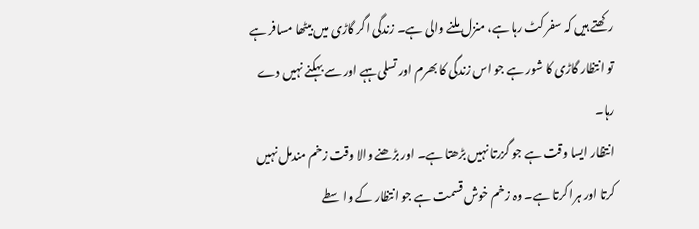رکھتے ہیں کہ سفر کٹ رہا ہے، منزل ملنے والی ہے۔ زندگی اگر گاڑی میں بیٹھا مسافر ہے تو انتظار گاڑی کا شور ہے جو اس زندگی کا بھرم اور تسلی ہہے اور سے بہکنے نہیں دے رہا۔
انتظار ایسا وقت ہے جو گزرتا نہیں بڑھتا ہے۔ اور بڑھنے والا وقت زخم مندمل نہیں کرتا اور ہرا کرتا ہے۔ وہ زخم خوش قسمت ہے جو انتظار کے واسطے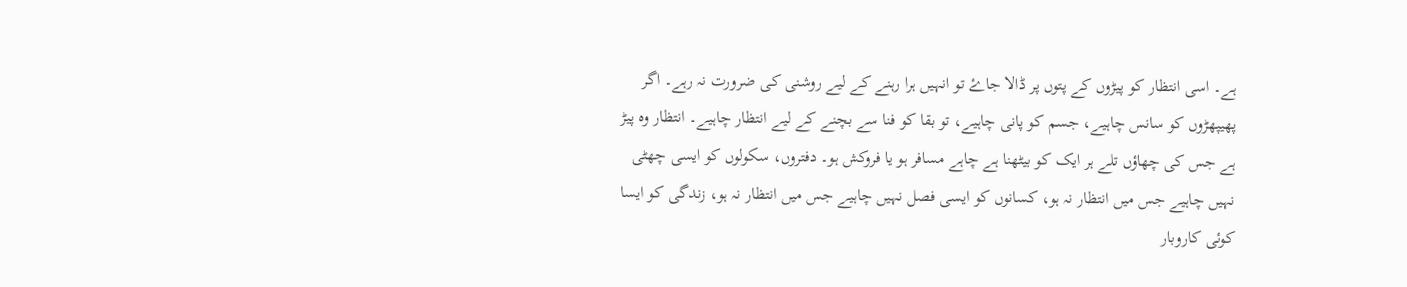ہے۔ اسی انتظار کو پیڑوں کے پتوں پر ڈالا جاۓ تو انہیں ہرا رہنے کے لیے روشنی کی ضرورت نہ رہے۔ اگر پھیپھڑوں کو سانس چاہیے، جسم کو پانی چاہیے، تو بقا کو فنا سے بچنے کے لیے انتظار چاہیے۔ انتظار وہ پیڑ ہے جس کی چھاؤں تلے ہر ایک کو بیٹھنا ہے چاہے مسافر ہو یا فروکش ہو۔ دفتروں، سکولوں کو ایسی چھٹی نہیں چاہیے جس میں انتظار نہ ہو، کسانوں کو ایسی فصل نہیں چاہیے جس میں انتظار نہ ہو، زندگی کو ایسا کوئی کاروبار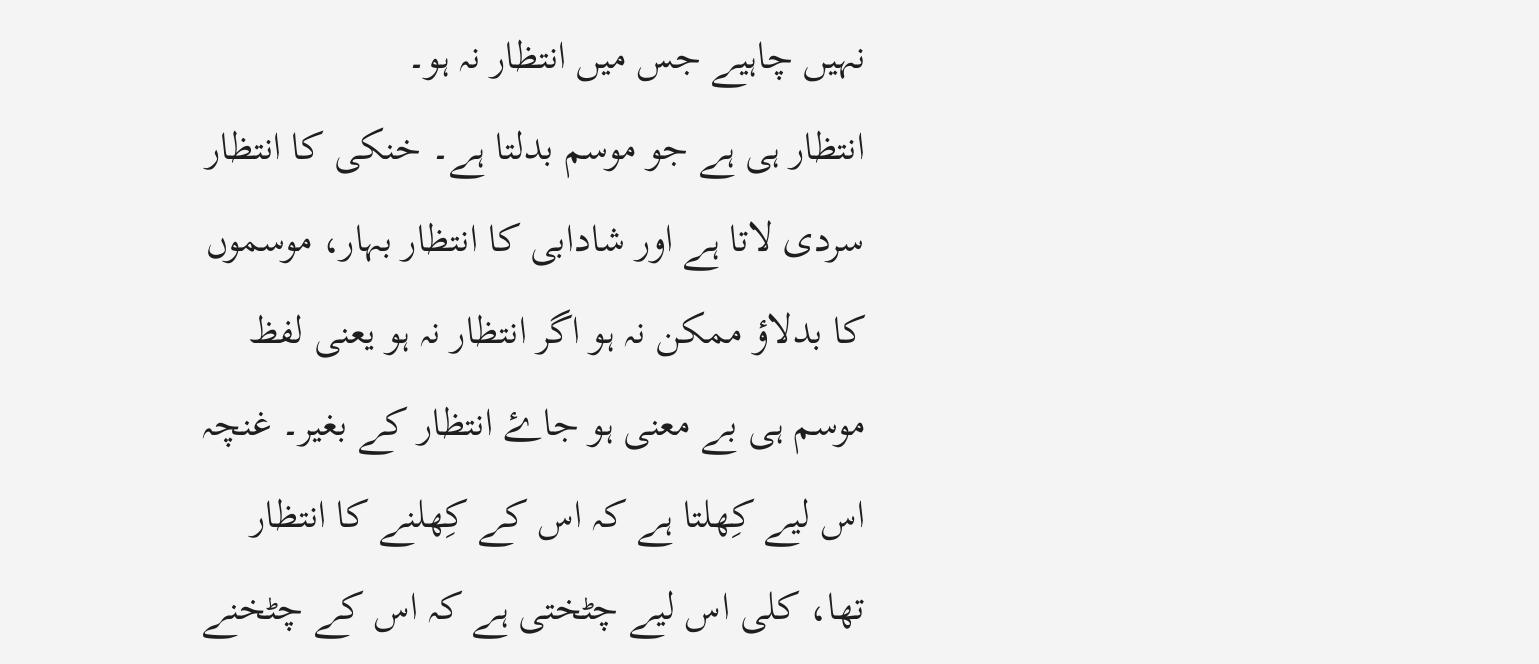نہیں چاہیے جس میں انتظار نہ ہو۔
انتظار ہی ہے جو موسم بدلتا ہے۔ خنکی کا انتظار سردی لاتا ہے اور شادابی کا انتظار بہار، موسموں کا بدلاؤ ممکن نہ ہو اگر انتظار نہ ہو یعنی لفظ موسم ہی بے معنی ہو جاۓ انتظار کے بغیر۔ غنچہ اس لیے کِھلتا ہے کہ اس کے کِھلنے کا انتظار تھا، کلی اس لیے چٹختی ہے کہ اس کے چٹخنے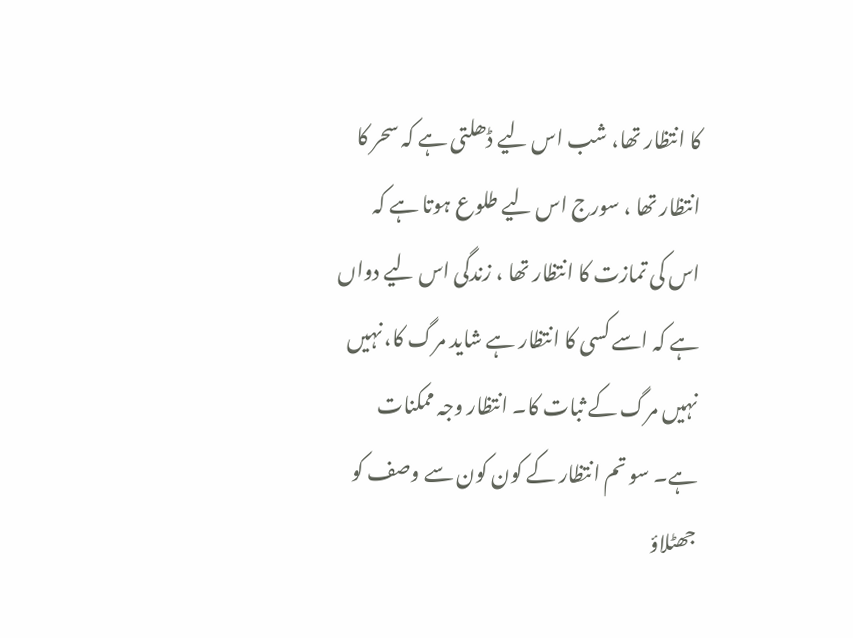کا انتظار تھا، شب اس لیے ڈھلتی ہے کہ سحر کا انتظار تھا ، سورج اس لیے طلوع ہوتا ہے کہ اس کی تمازت کا انتظار تھا ، زندگی اس لیے دواں ہے کہ اسے کسی کا انتظار ہے شاید مرگ کا، نہیں نہیں مرگ کے ثبات کا۔ انتظار وجہ ممکنات ہے۔ سو تم انتظار کے کون کون سے وصف کو جھٹلاؤ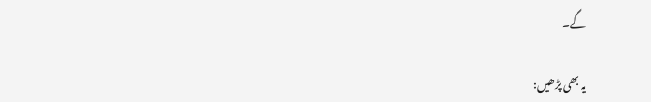گے۔

یہ بھی پڑھیں: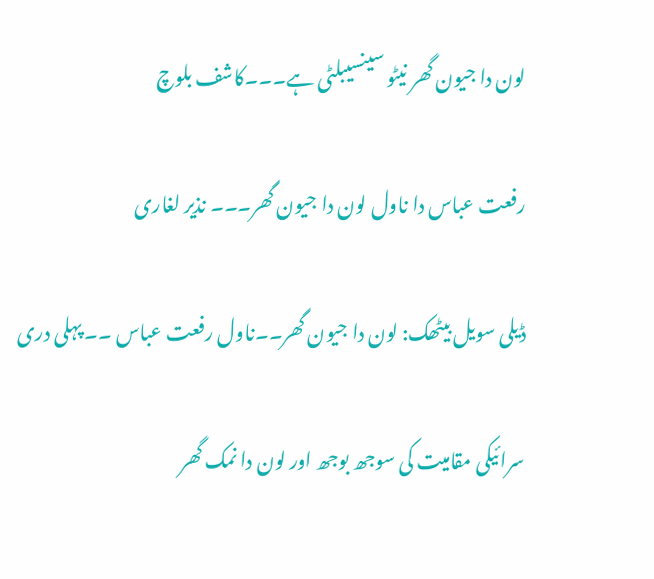لون دا جیون گھر نیٹو سینسیبلٹی ہے۔۔۔کاشف بلوچ

رفعت عباس دا ناول لون دا جیون گھر۔۔۔ نذیر لغاری

ڈیلی سویل بیٹھک: لون دا جیون گھر۔۔ناول رفعت عباس ۔۔ پہلی دری

سرائیکی مقامیت کی سوجھ بوجھ اور لون دا نمک گھر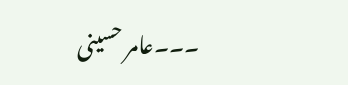۔۔۔عامر حسینی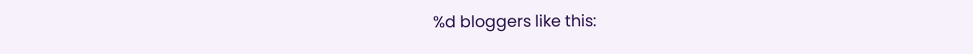%d bloggers like this: